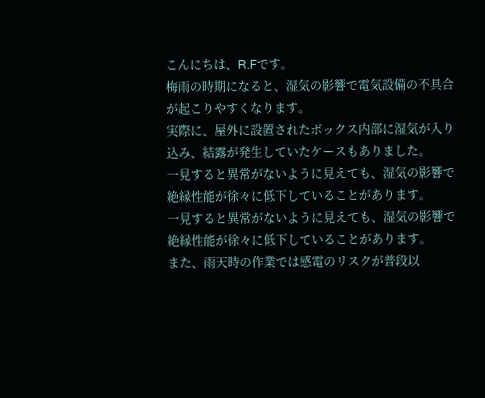こんにちは、R.Fです。
梅雨の時期になると、湿気の影響で電気設備の不具合が起こりやすくなります。
実際に、屋外に設置されたボックス内部に湿気が入り込み、結露が発生していたケースもありました。
一見すると異常がないように見えても、湿気の影響で絶縁性能が徐々に低下していることがあります。
一見すると異常がないように見えても、湿気の影響で絶縁性能が徐々に低下していることがあります。
また、雨天時の作業では感電のリスクが普段以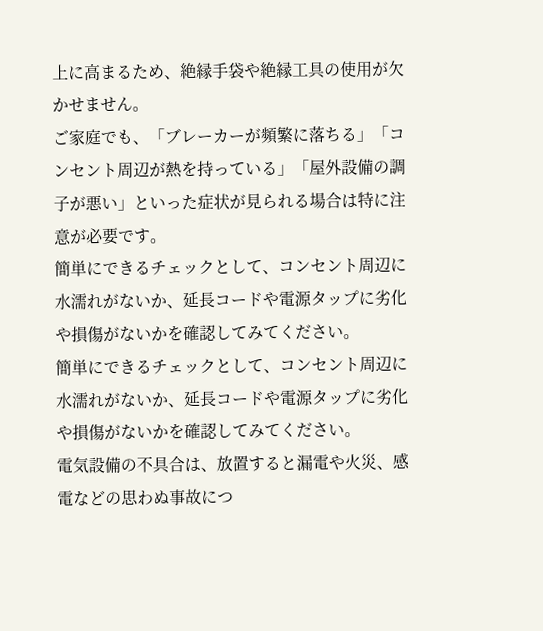上に高まるため、絶縁手袋や絶縁工具の使用が欠かせません。
ご家庭でも、「ブレーカーが頻繁に落ちる」「コンセント周辺が熱を持っている」「屋外設備の調子が悪い」といった症状が見られる場合は特に注意が必要です。
簡単にできるチェックとして、コンセント周辺に水濡れがないか、延長コードや電源タップに劣化や損傷がないかを確認してみてください。
簡単にできるチェックとして、コンセント周辺に水濡れがないか、延長コードや電源タップに劣化や損傷がないかを確認してみてください。
電気設備の不具合は、放置すると漏電や火災、感電などの思わぬ事故につ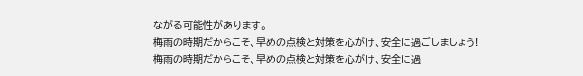ながる可能性があります。
梅雨の時期だからこそ、早めの点検と対策を心がけ、安全に過ごしましょう!
梅雨の時期だからこそ、早めの点検と対策を心がけ、安全に過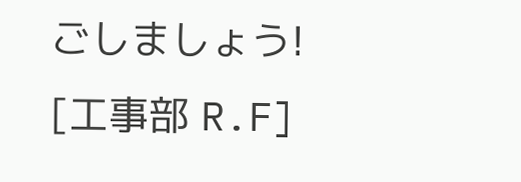ごしましょう!
[工事部 R.F]